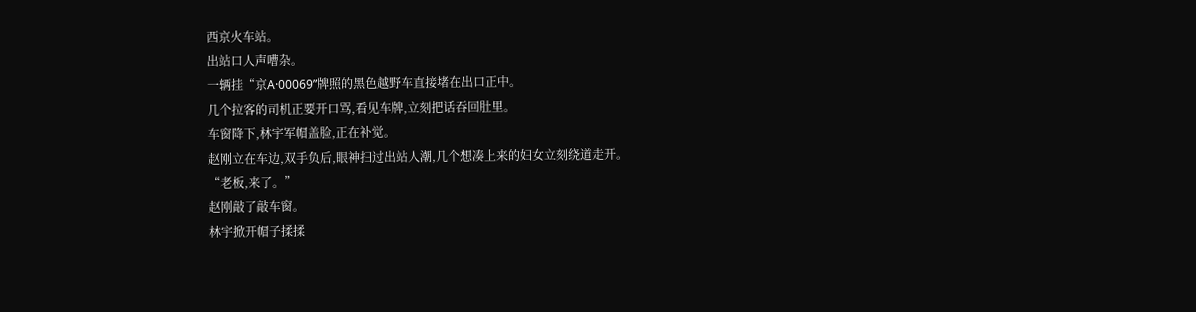西京火车站。
出站口人声嘈杂。
一辆挂“京A·00069”牌照的黑色越野车直接堵在出口正中。
几个拉客的司机正要开口骂,看见车牌,立刻把话吞回肚里。
车窗降下,林宇军帽盖脸,正在补觉。
赵刚立在车边,双手负后,眼神扫过出站人潮,几个想凑上来的妇女立刻绕道走开。
“老板,来了。”
赵刚敲了敲车窗。
林宇掀开帽子揉揉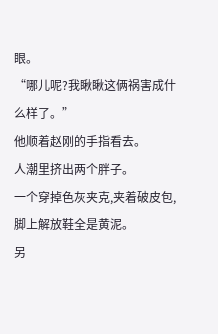眼。
“哪儿呢?我瞅瞅这俩祸害成什么样了。”
他顺着赵刚的手指看去。
人潮里挤出两个胖子。
一个穿掉色灰夹克,夹着破皮包,脚上解放鞋全是黄泥。
另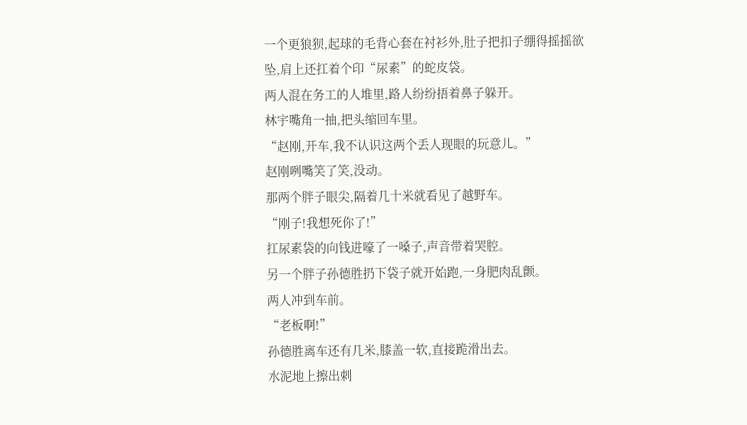一个更狼狈,起球的毛背心套在衬衫外,肚子把扣子绷得摇摇欲坠,肩上还扛着个印“尿素”的蛇皮袋。
两人混在务工的人堆里,路人纷纷捂着鼻子躲开。
林宇嘴角一抽,把头缩回车里。
“赵刚,开车,我不认识这两个丢人现眼的玩意儿。”
赵刚咧嘴笑了笑,没动。
那两个胖子眼尖,隔着几十米就看见了越野车。
“刚子!我想死你了!”
扛尿素袋的向钱进嚎了一嗓子,声音带着哭腔。
另一个胖子孙德胜扔下袋子就开始跑,一身肥肉乱颤。
两人冲到车前。
“老板啊!”
孙德胜离车还有几米,膝盖一软,直接跪滑出去。
水泥地上擦出刺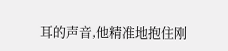耳的声音,他精准地抱住刚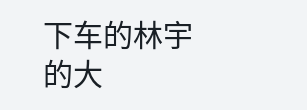下车的林宇的大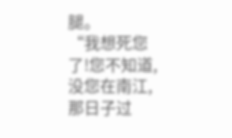腿。
“我想死您了!您不知道,没您在南江,那日子过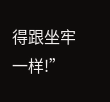得跟坐牢一样!”